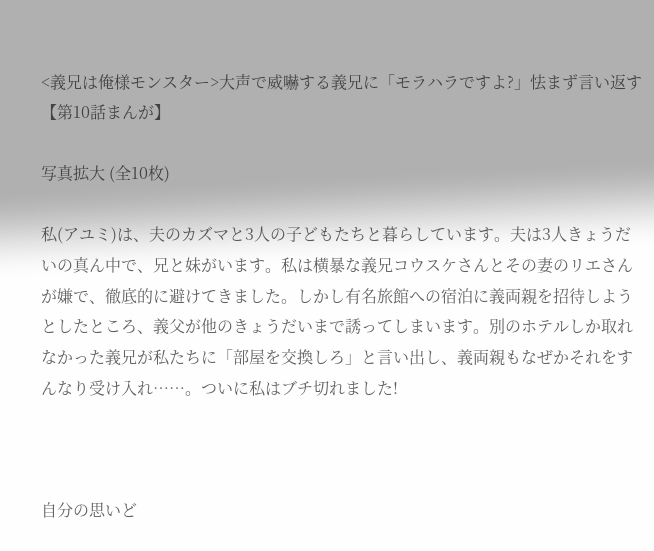<義兄は俺様モンスター>大声で威嚇する義兄に「モラハラですよ?」怯まず言い返す【第10話まんが】

写真拡大 (全10枚)

私(アユミ)は、夫のカズマと3人の子どもたちと暮らしています。夫は3人きょうだいの真ん中で、兄と妹がいます。私は横暴な義兄コウスケさんとその妻のリエさんが嫌で、徹底的に避けてきました。しかし有名旅館への宿泊に義両親を招待しようとしたところ、義父が他のきょうだいまで誘ってしまいます。別のホテルしか取れなかった義兄が私たちに「部屋を交換しろ」と言い出し、義両親もなぜかそれをすんなり受け入れ……。ついに私はブチ切れました!



自分の思いど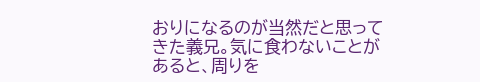おりになるのが当然だと思ってきた義兄。気に食わないことがあると、周りを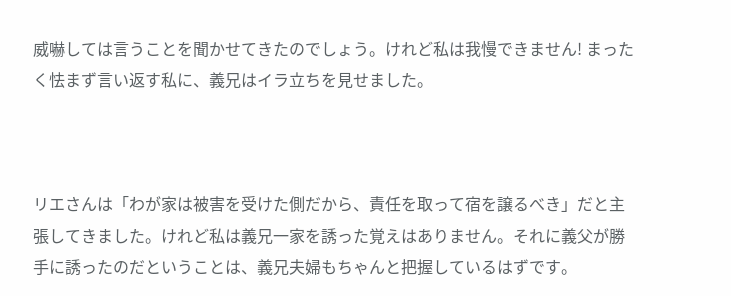威嚇しては言うことを聞かせてきたのでしょう。けれど私は我慢できません! まったく怯まず言い返す私に、義兄はイラ立ちを見せました。



リエさんは「わが家は被害を受けた側だから、責任を取って宿を譲るべき」だと主張してきました。けれど私は義兄一家を誘った覚えはありません。それに義父が勝手に誘ったのだということは、義兄夫婦もちゃんと把握しているはずです。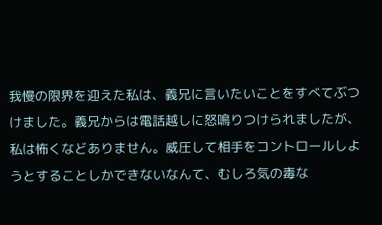我慢の限界を迎えた私は、義兄に言いたいことをすべてぶつけました。義兄からは電話越しに怒鳴りつけられましたが、私は怖くなどありません。威圧して相手をコントロールしようとすることしかできないなんて、むしろ気の毒な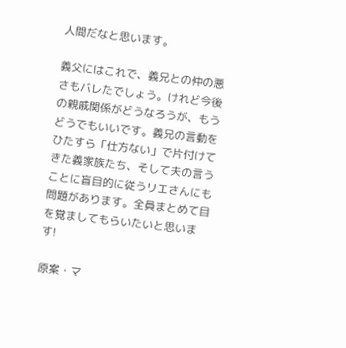人間だなと思います。

義父にはこれで、義兄との仲の悪さもバレたでしょう。けれど今後の親戚関係がどうなろうが、もうどうでもいいです。義兄の言動をひたすら「仕方ない」で片付けてきた義家族たち、そして夫の言うことに盲目的に従うリエさんにも問題があります。全員まとめて目を覚ましてもらいたいと思います!

原案・マ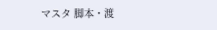マスタ 脚本・渡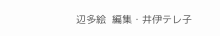辺多絵  編集・井伊テレ子